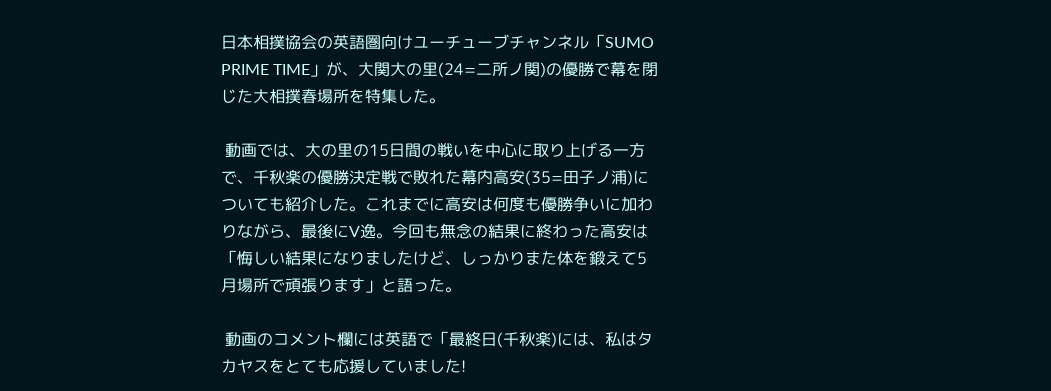日本相撲協会の英語圏向けユーチューブチャンネル「SUMO PRIME TIME」が、大関大の里(24=二所ノ関)の優勝で幕を閉じた大相撲春場所を特集した。

 動画では、大の里の15日間の戦いを中心に取り上げる一方で、千秋楽の優勝決定戦で敗れた幕内高安(35=田子ノ浦)についても紹介した。これまでに高安は何度も優勝争いに加わりながら、最後にV逸。今回も無念の結果に終わった高安は「悔しい結果になりましたけど、しっかりまた体を鍛えて5月場所で頑張ります」と語った。

 動画のコメント欄には英語で「最終日(千秋楽)には、私はタカヤスをとても応援していました!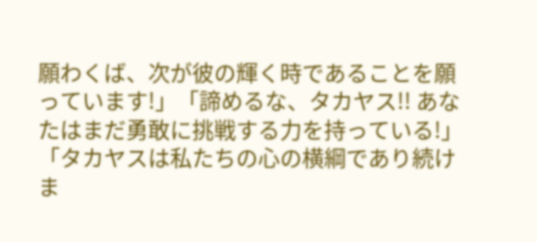願わくば、次が彼の輝く時であることを願っています!」「諦めるな、タカヤス!! あなたはまだ勇敢に挑戦する力を持っている!」「タカヤスは私たちの心の横綱であり続けま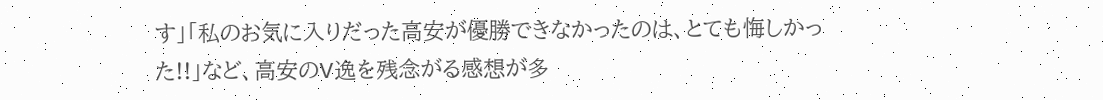す」「私のお気に入りだった高安が優勝できなかったのは、とても悔しかった!!」など、高安のV逸を残念がる感想が多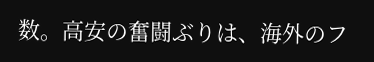数。高安の奮闘ぶりは、海外のフ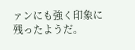ァンにも強く印象に残ったようだ。